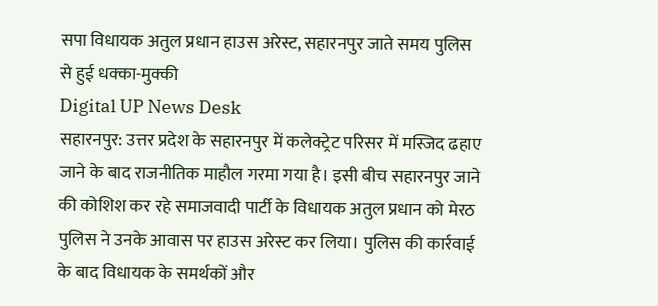सपा विधायक अतुल प्रधान हाउस अरेस्ट, सहारनपुर जाते समय पुलिस से हुई धक्का-मुक्की
Digital UP News Desk
सहारनपुर: उत्तर प्रदेश के सहारनपुर में कलेक्ट्रेट परिसर में मस्जिद ढहाए जाने के बाद राजनीतिक माहौल गरमा गया है। इसी बीच सहारनपुर जाने की कोशिश कर रहे समाजवादी पार्टी के विधायक अतुल प्रधान को मेरठ पुलिस ने उनके आवास पर हाउस अरेस्ट कर लिया। पुलिस की कार्रवाई के बाद विधायक के समर्थकों और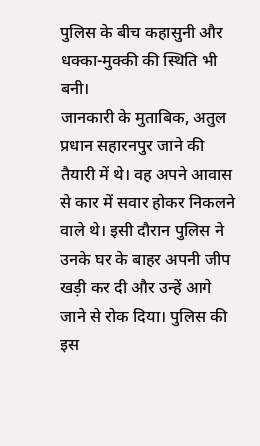पुलिस के बीच कहासुनी और धक्का-मुक्की की स्थिति भी बनी।
जानकारी के मुताबिक, अतुल प्रधान सहारनपुर जाने की तैयारी में थे। वह अपने आवास से कार में सवार होकर निकलने वाले थे। इसी दौरान पुलिस ने उनके घर के बाहर अपनी जीप खड़ी कर दी और उन्हें आगे जाने से रोक दिया। पुलिस की इस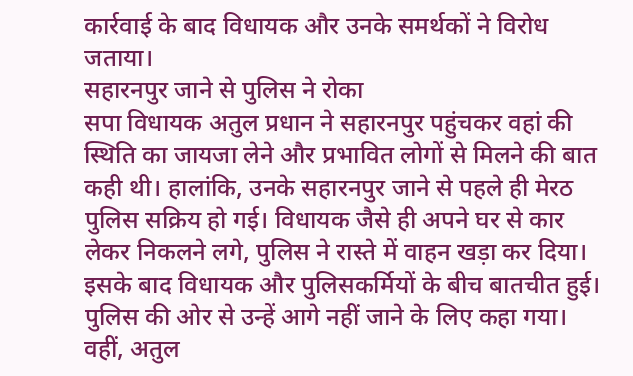कार्रवाई के बाद विधायक और उनके समर्थकों ने विरोध जताया।
सहारनपुर जाने से पुलिस ने रोका
सपा विधायक अतुल प्रधान ने सहारनपुर पहुंचकर वहां की स्थिति का जायजा लेने और प्रभावित लोगों से मिलने की बात कही थी। हालांकि, उनके सहारनपुर जाने से पहले ही मेरठ पुलिस सक्रिय हो गई। विधायक जैसे ही अपने घर से कार लेकर निकलने लगे, पुलिस ने रास्ते में वाहन खड़ा कर दिया।
इसके बाद विधायक और पुलिसकर्मियों के बीच बातचीत हुई। पुलिस की ओर से उन्हें आगे नहीं जाने के लिए कहा गया। वहीं, अतुल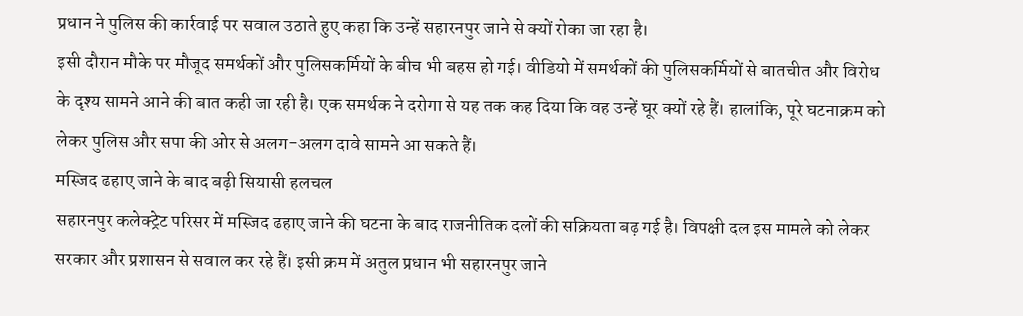प्रधान ने पुलिस की कार्रवाई पर सवाल उठाते हुए कहा कि उन्हें सहारनपुर जाने से क्यों रोका जा रहा है।
इसी दौरान मौके पर मौजूद समर्थकों और पुलिसकर्मियों के बीच भी बहस हो गई। वीडियो में समर्थकों की पुलिसकर्मियों से बातचीत और विरोध के दृश्य सामने आने की बात कही जा रही है। एक समर्थक ने दरोगा से यह तक कह दिया कि वह उन्हें घूर क्यों रहे हैं। हालांकि, पूरे घटनाक्रम को लेकर पुलिस और सपा की ओर से अलग-अलग दावे सामने आ सकते हैं।
मस्जिद ढहाए जाने के बाद बढ़ी सियासी हलचल
सहारनपुर कलेक्ट्रेट परिसर में मस्जिद ढहाए जाने की घटना के बाद राजनीतिक दलों की सक्रियता बढ़ गई है। विपक्षी दल इस मामले को लेकर सरकार और प्रशासन से सवाल कर रहे हैं। इसी क्रम में अतुल प्रधान भी सहारनपुर जाने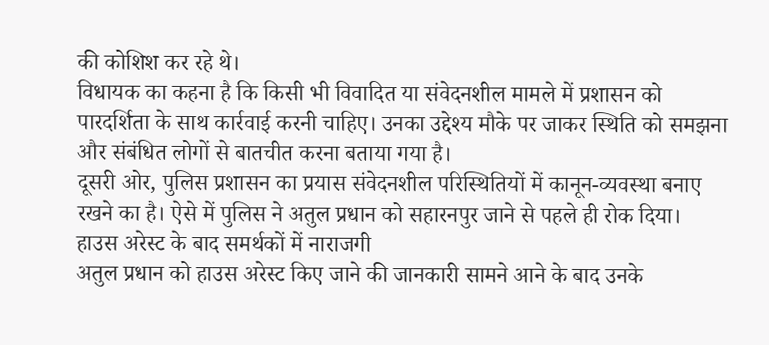की कोशिश कर रहे थे।
विधायक का कहना है कि किसी भी विवादित या संवेदनशील मामले में प्रशासन को पारदर्शिता के साथ कार्रवाई करनी चाहिए। उनका उद्देश्य मौके पर जाकर स्थिति को समझना और संबंधित लोगों से बातचीत करना बताया गया है।
दूसरी ओर, पुलिस प्रशासन का प्रयास संवेदनशील परिस्थितियों में कानून-व्यवस्था बनाए रखने का है। ऐसे में पुलिस ने अतुल प्रधान को सहारनपुर जाने से पहले ही रोक दिया।
हाउस अरेस्ट के बाद समर्थकों में नाराजगी
अतुल प्रधान को हाउस अरेस्ट किए जाने की जानकारी सामने आने के बाद उनके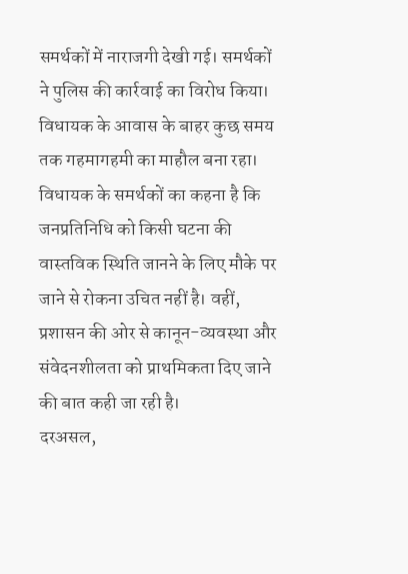समर्थकों में नाराजगी देखी गई। समर्थकों ने पुलिस की कार्रवाई का विरोध किया। विधायक के आवास के बाहर कुछ समय तक गहमागहमी का माहौल बना रहा।
विधायक के समर्थकों का कहना है कि जनप्रतिनिधि को किसी घटना की वास्तविक स्थिति जानने के लिए मौके पर जाने से रोकना उचित नहीं है। वहीं, प्रशासन की ओर से कानून-व्यवस्था और संवेदनशीलता को प्राथमिकता दिए जाने की बात कही जा रही है।
दरअसल,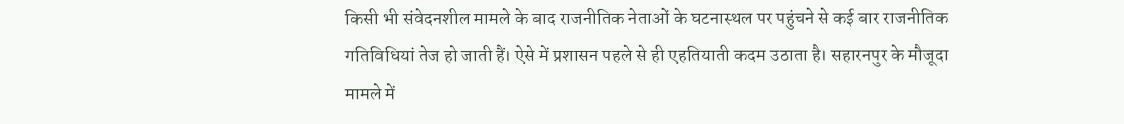किसी भी संवेदनशील मामले के बाद राजनीतिक नेताओं के घटनास्थल पर पहुंचने से कई बार राजनीतिक गतिविधियां तेज हो जाती हैं। ऐसे में प्रशासन पहले से ही एहतियाती कदम उठाता है। सहारनपुर के मौजूदा मामले में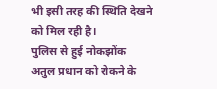भी इसी तरह की स्थिति देखने को मिल रही है।
पुलिस से हुई नोकझोंक
अतुल प्रधान को रोकने के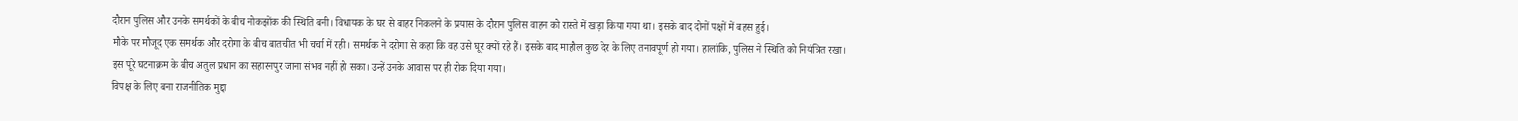दौरान पुलिस और उनके समर्थकों के बीच नोकझोंक की स्थिति बनी। विधायक के घर से बाहर निकलने के प्रयास के दौरान पुलिस वाहन को रास्ते में खड़ा किया गया था। इसके बाद दोनों पक्षों में बहस हुई।
मौके पर मौजूद एक समर्थक और दरोगा के बीच बातचीत भी चर्चा में रही। समर्थक ने दरोगा से कहा कि वह उसे घूर क्यों रहे हैं। इसके बाद माहौल कुछ देर के लिए तनावपूर्ण हो गया। हालांकि, पुलिस ने स्थिति को नियंत्रित रखा।
इस पूरे घटनाक्रम के बीच अतुल प्रधान का सहारनपुर जाना संभव नहीं हो सका। उन्हें उनके आवास पर ही रोक दिया गया।
विपक्ष के लिए बना राजनीतिक मुद्दा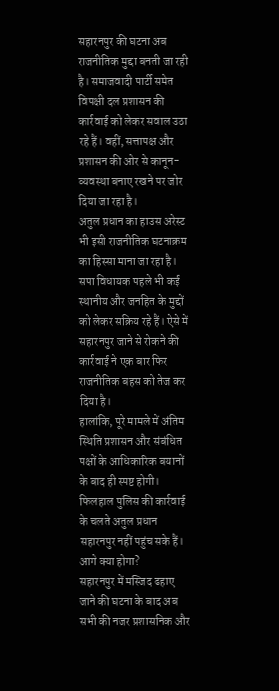सहारनपुर की घटना अब राजनीतिक मुद्दा बनती जा रही है। समाजवादी पार्टी समेत विपक्षी दल प्रशासन की कार्रवाई को लेकर सवाल उठा रहे हैं। वहीं, सत्तापक्ष और प्रशासन की ओर से कानून-व्यवस्था बनाए रखने पर जोर दिया जा रहा है।
अतुल प्रधान का हाउस अरेस्ट भी इसी राजनीतिक घटनाक्रम का हिस्सा माना जा रहा है। सपा विधायक पहले भी कई स्थानीय और जनहित के मुद्दों को लेकर सक्रिय रहे हैं। ऐसे में सहारनपुर जाने से रोकने की कार्रवाई ने एक बार फिर राजनीतिक बहस को तेज कर दिया है।
हालांकि, पूरे मामले में अंतिम स्थिति प्रशासन और संबंधित पक्षों के आधिकारिक बयानों के बाद ही स्पष्ट होगी। फिलहाल पुलिस की कार्रवाई के चलते अतुल प्रधान सहारनपुर नहीं पहुंच सके हैं।
आगे क्या होगा?
सहारनपुर में मस्जिद ढहाए जाने की घटना के बाद अब सभी की नजर प्रशासनिक और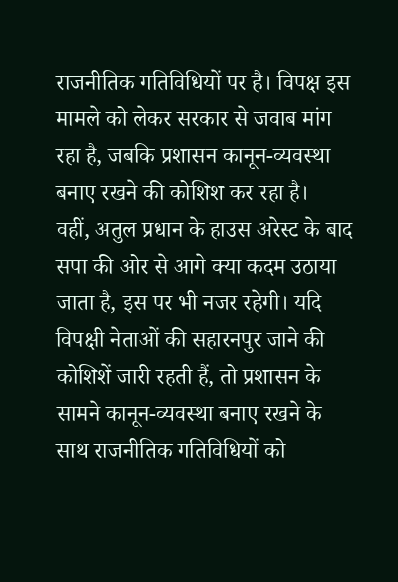राजनीतिक गतिविधियों पर है। विपक्ष इस मामले को लेकर सरकार से जवाब मांग रहा है, जबकि प्रशासन कानून-व्यवस्था बनाए रखने की कोशिश कर रहा है।
वहीं, अतुल प्रधान के हाउस अरेस्ट के बाद सपा की ओर से आगे क्या कदम उठाया जाता है, इस पर भी नजर रहेगी। यदि विपक्षी नेताओं की सहारनपुर जाने की कोशिशें जारी रहती हैं, तो प्रशासन के सामने कानून-व्यवस्था बनाए रखने के साथ राजनीतिक गतिविधियों को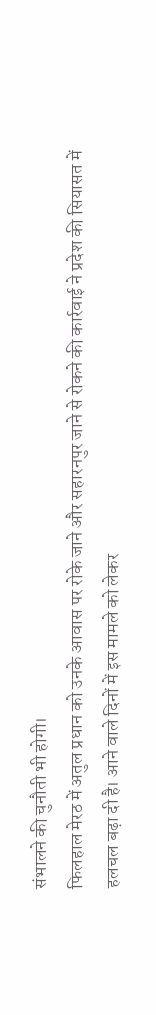संभालने की चुनौती भी होगी।
फिलहाल मेरठ में अतुल प्रधान को उनके आवास पर रोके जाने और सहारनपुर जाने से रोकने की कार्रवाई ने प्रदेश की सियासत में हलचल बढ़ा दी है। आने वाले दिनों में इस मामले को लेकर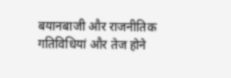बयानबाजी और राजनीतिक गतिविधियां और तेज होने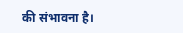की संभावना है।